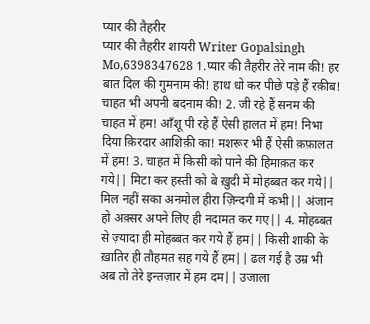प्यार की तैहरीर
प्यार की तैहरीर शायरी Writer Gopalsingh Mo,6398347628 1.प्यार की तैहरीर तेरे नाम की! हर बात दिल की गुमनाम की! हाथ धो कर पीछे पड़े हैं रक़ीब! चाहत भी अपनी बदनाम की! 2. जी रहे हैं सनम की चाहत में हम! आँशू पी रहे हैं ऐसी हालत में हम! निभा दिया क़िरदार आशिक़ी का! मशरूर भी हैं ऐसी क़फ़ालत में हम! 3. चाहत में किसी को पाने की हिमाक़त कर गये|| मिटा कर हस्ती को बे ख़ुदी में मोहब्बत कर गये|| मिल नहीं सका अनमोल हीरा ज़िन्दगी में कभी|| अंजान हो अक़्सर अपने लिए ही नदामत कर गए|| 4. मोहब्बत से ज़्यादा ही मोहब्बत कर गये हैं हम|| किसी शाकी के ख़ातिर ही तौहमत सह गये हैं हम|| ढल गई है उम्र भी अब तो तेरे इन्तज़ार में हम दम|| उजाला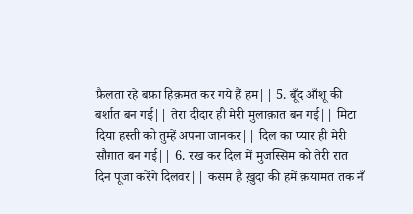फ़ैलता रहे बफ़ा हिक़मत कर गये हैं हम|| 5. बूँद आँशू की बर्शात बन गई|| तेरा दीदार ही मेरी मुलाक़ात बन गई|| मिटा दिया हस्ती को तुम्हें अपना जानकर|| दिल का प्यार ही मेरी सौग़ात बन गई|| 6. रख कर दिल में मुजस्सिम को तेरी रात दिन पूजा करेंगे दिलवर|| कसम है ख़ुदा की हमें क़यामत तक नँ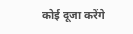कोई दूजा करेंगे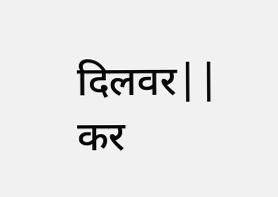दिलवर|| कर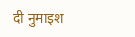दी नुमाइश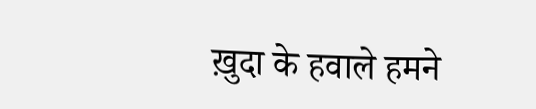ख़ुदा के हवाले हमने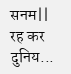सनम|| रह कर दुनिय...